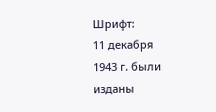Шрифт:
11 декабря 1943 г. были изданы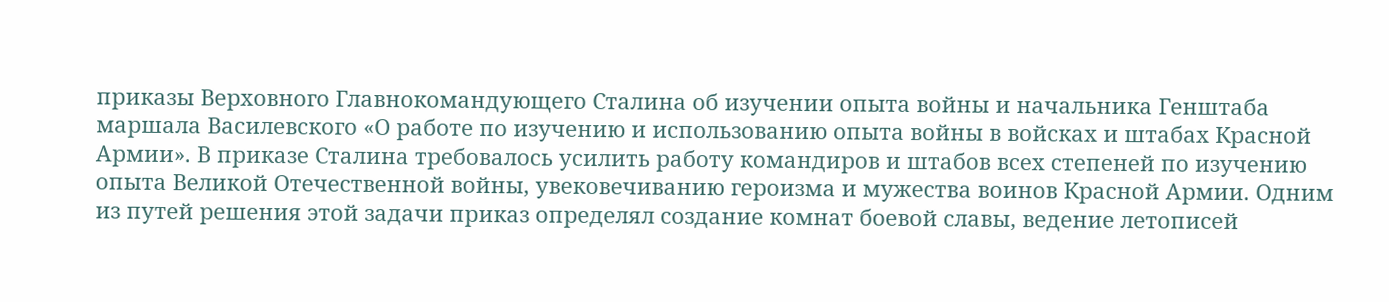приказы Верховного Главнокомандующего Сталина об изучении опыта войны и начальника Генштаба маршала Василевского «О работе по изучению и использованию опыта войны в войсках и штабах Красной Армии». В приказе Сталина требовалось усилить работу командиров и штабов всех степеней по изучению опыта Великой Отечественной войны, увековечиванию героизма и мужества воинов Красной Армии. Одним из путей решения этой задачи приказ определял создание комнат боевой славы, ведение летописей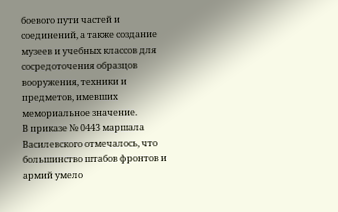боевого пути частей и соединений, а также создание музеев и учебных классов для сосредоточения образцов вооружения, техники и предметов, имевших мемориальное значение.
В приказе № 0443 маршала Василевского отмечалось, что большинство штабов фронтов и армий умело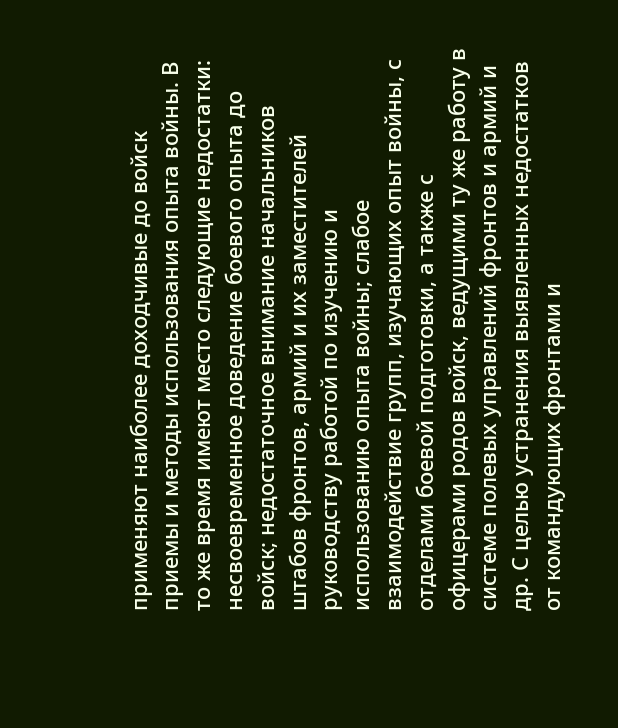применяют наиболее доходчивые до войск приемы и методы использования опыта войны. В то же время имеют место следующие недостатки: несвоевременное доведение боевого опыта до войск; недостаточное внимание начальников штабов фронтов, армий и их заместителей руководству работой по изучению и использованию опыта войны; слабое взаимодействие групп, изучающих опыт войны, с отделами боевой подготовки, а также с офицерами родов войск, ведущими ту же работу в системе полевых управлений фронтов и армий и др. С целью устранения выявленных недостатков от командующих фронтами и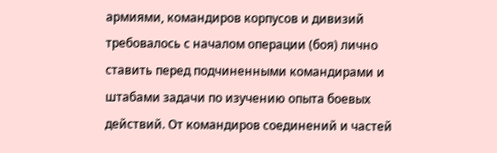армиями, командиров корпусов и дивизий требовалось с началом операции (боя) лично ставить перед подчиненными командирами и штабами задачи по изучению опыта боевых действий. От командиров соединений и частей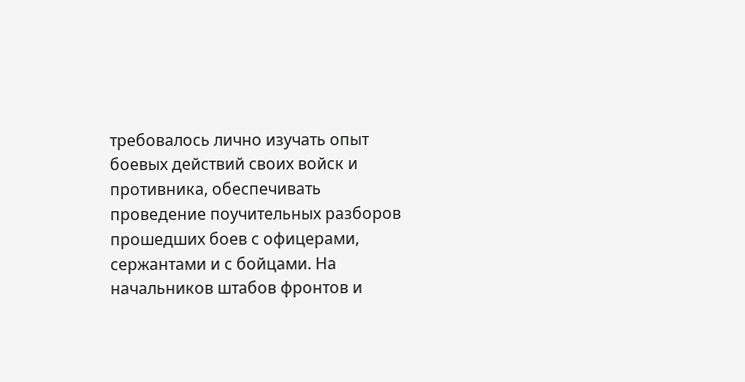требовалось лично изучать опыт боевых действий своих войск и противника, обеспечивать проведение поучительных разборов прошедших боев с офицерами, сержантами и с бойцами. На начальников штабов фронтов и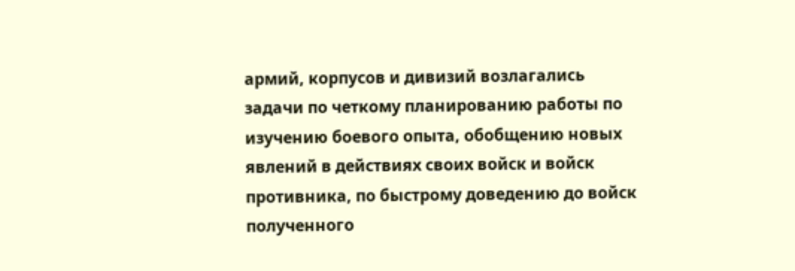армий, корпусов и дивизий возлагались задачи по четкому планированию работы по изучению боевого опыта, обобщению новых явлений в действиях своих войск и войск противника, по быстрому доведению до войск полученного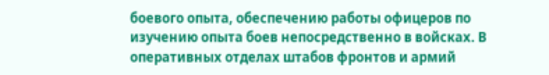боевого опыта, обеспечению работы офицеров по изучению опыта боев непосредственно в войсках. В оперативных отделах штабов фронтов и армий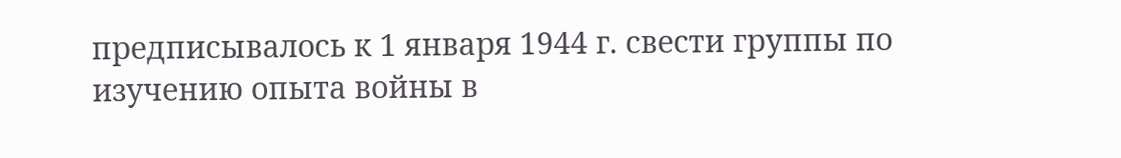предписывалось к 1 января 1944 г. свести группы по изучению опыта войны в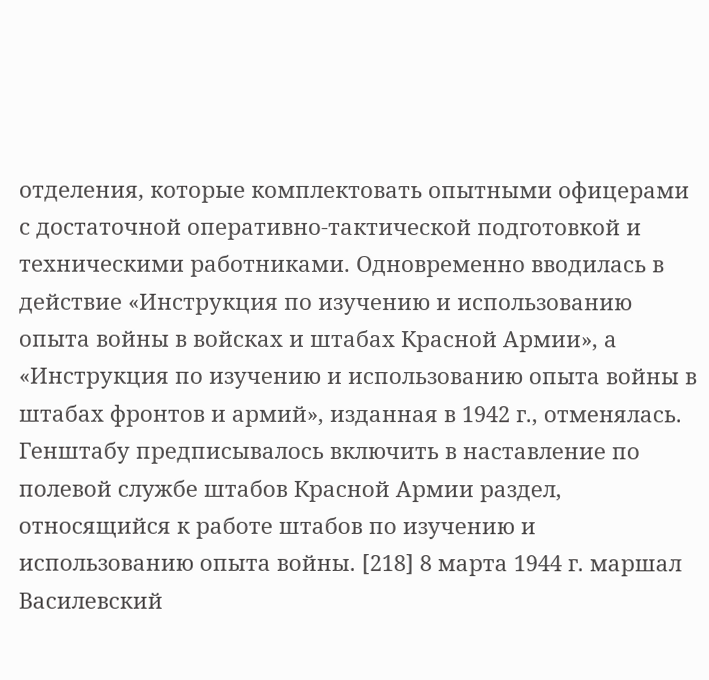отделения, которые комплектовать опытными офицерами с достаточной оперативно-тактической подготовкой и техническими работниками. Одновременно вводилась в действие «Инструкция по изучению и использованию опыта войны в войсках и штабах Красной Армии», а «Инструкция по изучению и использованию опыта войны в штабах фронтов и армий», изданная в 1942 г., отменялась. Генштабу предписывалось включить в наставление по полевой службе штабов Красной Армии раздел, относящийся к работе штабов по изучению и использованию опыта войны. [218] 8 марта 1944 г. маршал Василевский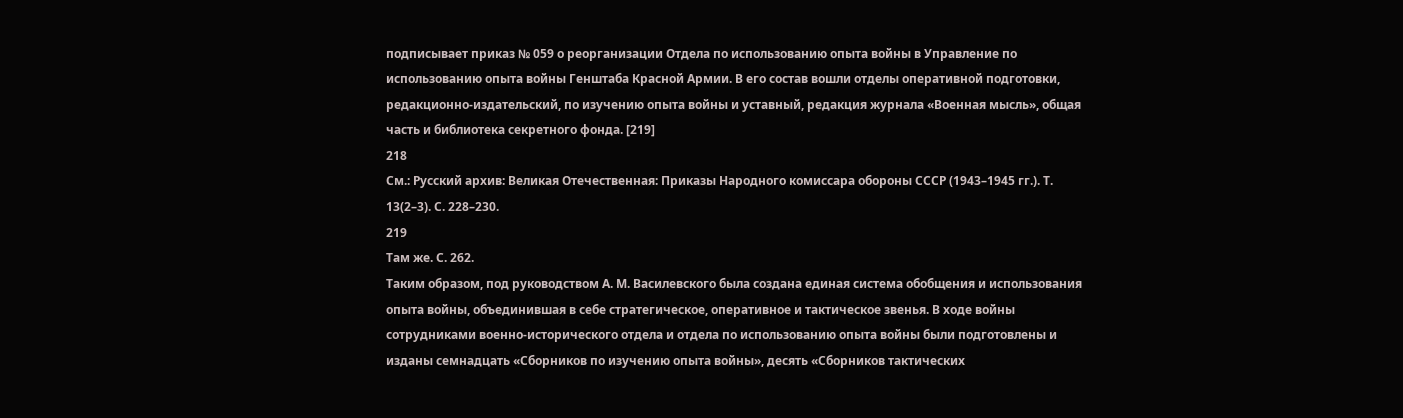подписывает приказ № 059 о реорганизации Отдела по использованию опыта войны в Управление по использованию опыта войны Генштаба Красной Армии. В его состав вошли отделы оперативной подготовки, редакционно-издательский, по изучению опыта войны и уставный, редакция журнала «Военная мысль», общая часть и библиотека секретного фонда. [219]
218
См.: Русский архив: Великая Отечественная: Приказы Народного комиссара обороны СССР (1943–1945 гг.). Т. 13(2–3). С. 228–230.
219
Там же. С. 262.
Таким образом, под руководством А. М. Василевского была создана единая система обобщения и использования опыта войны, объединившая в себе стратегическое, оперативное и тактическое звенья. В ходе войны сотрудниками военно-исторического отдела и отдела по использованию опыта войны были подготовлены и изданы семнадцать «Сборников по изучению опыта войны», десять «Сборников тактических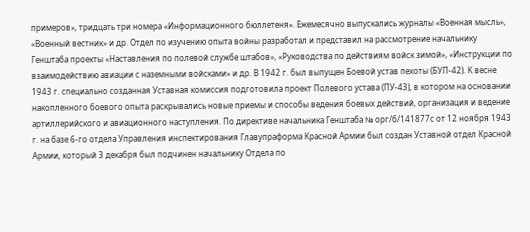примеров», тридцать три номера «Информационного бюллетеня». Ежемесячно выпускались журналы «Военная мысль», «Военный вестник» и др. Отдел по изучению опыта войны разработал и представил на рассмотрение начальнику Генштаба проекты «Наставления по полевой службе штабов», «Руководства по действиям войск зимой», «Инструкции по взаимодействию авиации с наземными войсками» и др. В 1942 г. был выпущен Боевой устав пехоты (БУП-42). К весне 1943 г. специально созданная Уставная комиссия подготовила проект Полевого устава (ПУ-43), в котором на основании накопленного боевого опыта раскрывались новые приемы и способы ведения боевых действий, организация и ведение артиллерийского и авиационного наступления. По директиве начальника Генштаба № орг/б/141877с от 12 ноября 1943 г. на базе 6-го отдела Управления инспектирования Главупраформа Красной Армии был создан Уставной отдел Красной Армии, который 3 декабря был подчинен начальнику Отдела по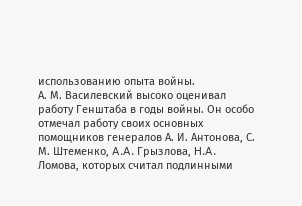использованию опыта войны.
А. М. Василевский высоко оценивал работу Генштаба в годы войны. Он особо отмечал работу своих основных помощников генералов А. И. Антонова, С. М. Штеменко, A.A. Грызлова, H.A. Ломова, которых считал подлинными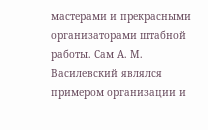мастерами и прекрасными организаторами штабной работы. Сам А. М. Василевский являлся примером организации и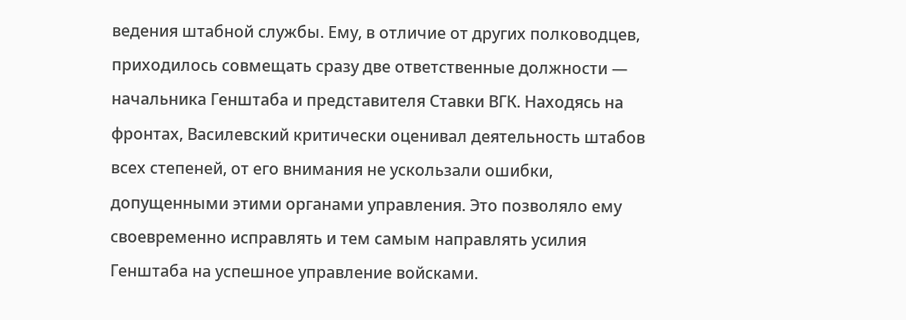ведения штабной службы. Ему, в отличие от других полководцев, приходилось совмещать сразу две ответственные должности — начальника Генштаба и представителя Ставки ВГК. Находясь на фронтах, Василевский критически оценивал деятельность штабов всех степеней, от его внимания не ускользали ошибки, допущенными этими органами управления. Это позволяло ему своевременно исправлять и тем самым направлять усилия Генштаба на успешное управление войсками.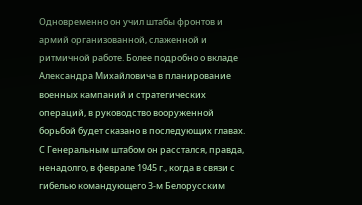Одновременно он учил штабы фронтов и армий организованной, слаженной и ритмичной работе. Более подробно о вкладе Александра Михайловича в планирование военных кампаний и стратегических операций, в руководство вооруженной борьбой будет сказано в последующих главах. С Генеральным штабом он расстался, правда, ненадолго, в феврале 1945 г., когда в связи с гибелью командующего 3-м Белорусским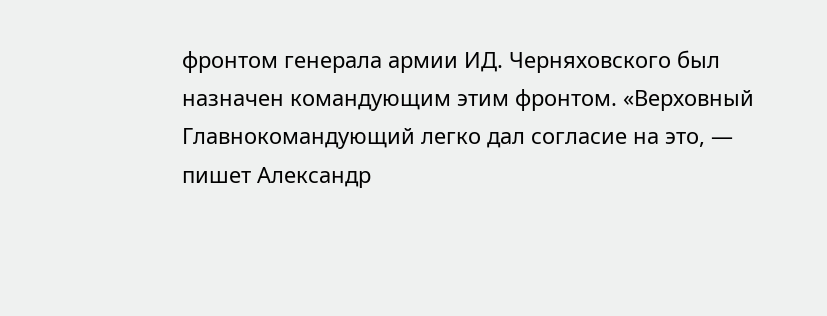фронтом генерала армии ИД. Черняховского был назначен командующим этим фронтом. «Верховный Главнокомандующий легко дал согласие на это, — пишет Александр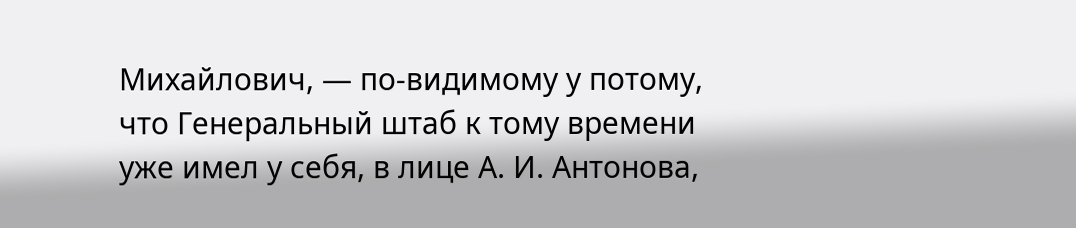Михайлович, — по-видимому у потому, что Генеральный штаб к тому времени уже имел у себя, в лице А. И. Антонова,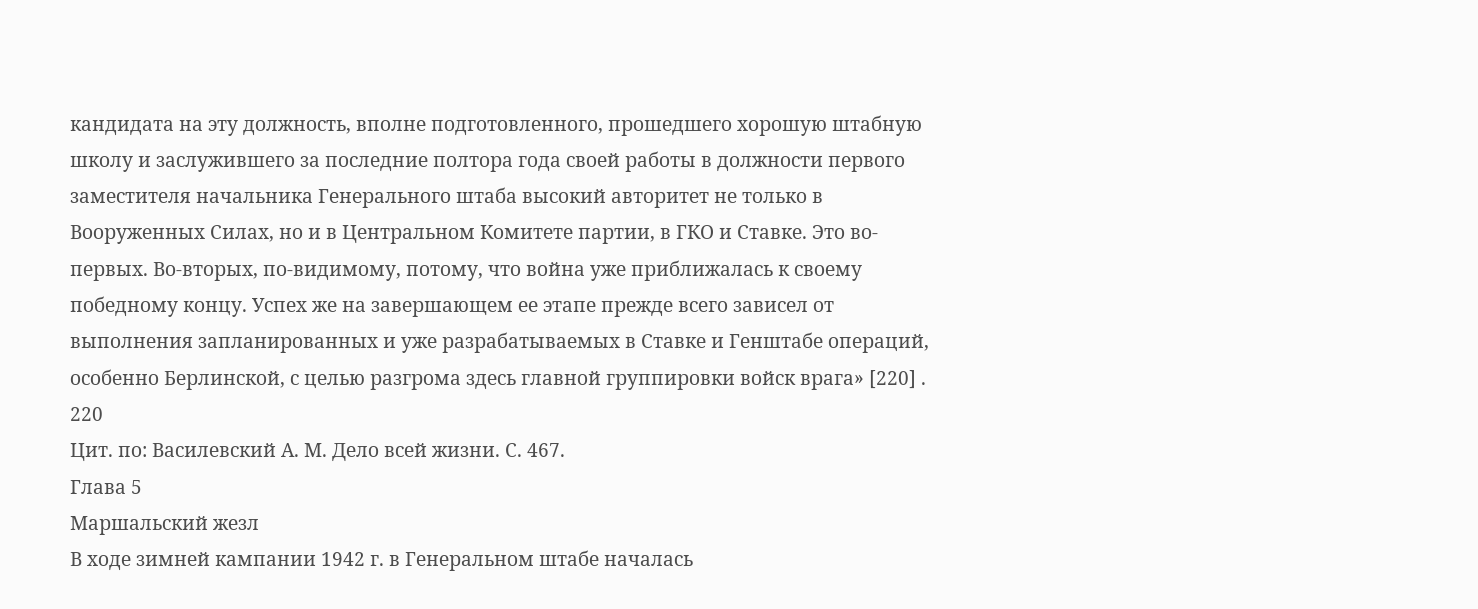кандидата на эту должность, вполне подготовленного, прошедшего хорошую штабную школу и заслужившего за последние полтора года своей работы в должности первого заместителя начальника Генерального штаба высокий авторитет не только в Вооруженных Силах, но и в Центральном Комитете партии, в ГКО и Ставке. Это во-первых. Во-вторых, по-видимому, потому, что война уже приближалась к своему победному концу. Успех же на завершающем ее этапе прежде всего зависел от выполнения запланированных и уже разрабатываемых в Ставке и Генштабе операций, особенно Берлинской, с целью разгрома здесь главной группировки войск врага» [220] .
220
Цит. по: Василевский А. М. Дело всей жизни. С. 467.
Глава 5
Маршальский жезл
В ходе зимней кампании 1942 г. в Генеральном штабе началась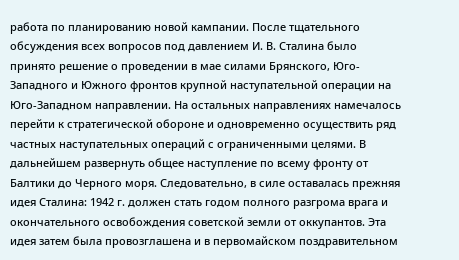работа по планированию новой кампании. После тщательного обсуждения всех вопросов под давлением И. В. Сталина было принято решение о проведении в мае силами Брянского, Юго-Западного и Южного фронтов крупной наступательной операции на Юго-Западном направлении. На остальных направлениях намечалось перейти к стратегической обороне и одновременно осуществить ряд частных наступательных операций с ограниченными целями. В дальнейшем развернуть общее наступление по всему фронту от Балтики до Черного моря. Следовательно, в силе оставалась прежняя идея Сталина: 1942 г. должен стать годом полного разгрома врага и окончательного освобождения советской земли от оккупантов. Эта идея затем была провозглашена и в первомайском поздравительном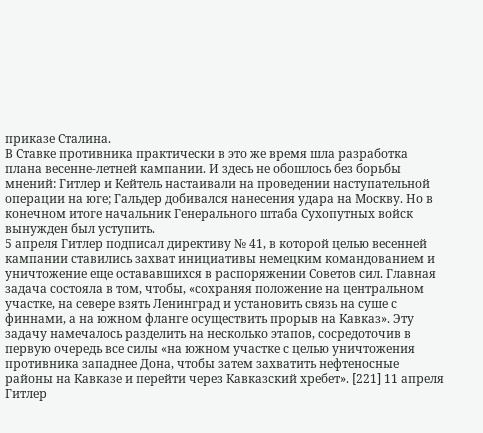приказе Сталина.
В Ставке противника практически в это же время шла разработка плана весенне-летней кампании. И здесь не обошлось без борьбы мнений: Гитлер и Кейтель настаивали на проведении наступательной операции на юге; Гальдер добивался нанесения удара на Москву. Но в конечном итоге начальник Генерального штаба Сухопутных войск вынужден был уступить.
5 апреля Гитлер подписал директиву № 41, в которой целью весенней кампании ставились захват инициативы немецким командованием и уничтожение еще остававшихся в распоряжении Советов сил. Главная задача состояла в том, чтобы, «сохраняя положение на центральном участке, на севере взять Ленинград и установить связь на суше с финнами, а на южном фланге осуществить прорыв на Кавказ». Эту задачу намечалось разделить на несколько этапов, сосредоточив в первую очередь все силы «на южном участке с целью уничтожения противника западнее Дона, чтобы затем захватить нефтеносные районы на Кавказе и перейти через Кавказский хребет». [221] 11 апреля Гитлер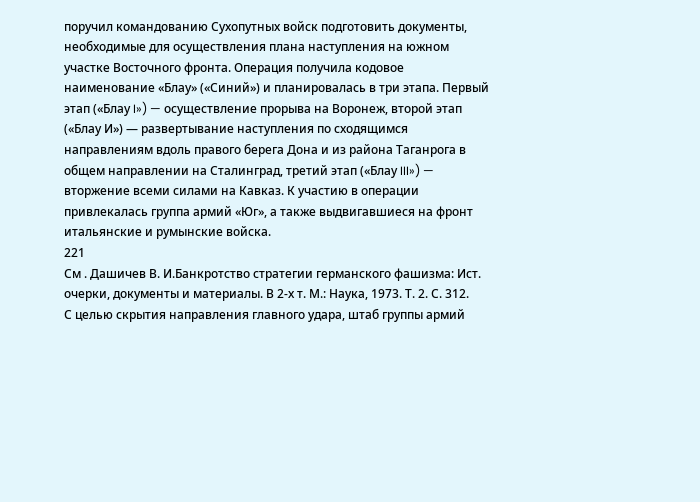поручил командованию Сухопутных войск подготовить документы, необходимые для осуществления плана наступления на южном участке Восточного фронта. Операция получила кодовое наименование «Блау» («Синий») и планировалась в три этапа. Первый этап («Блау I») — осуществление прорыва на Воронеж, второй этап («Блау И») — развертывание наступления по сходящимся направлениям вдоль правого берега Дона и из района Таганрога в общем направлении на Сталинград, третий этап («Блау III») — вторжение всеми силами на Кавказ. К участию в операции привлекалась группа армий «Юг», а также выдвигавшиеся на фронт итальянские и румынские войска.
221
См . Дашичев В. И.Банкротство стратегии германского фашизма: Ист. очерки, документы и материалы. В 2-х т. М.: Наука, 1973. Т. 2. С. 312.
С целью скрытия направления главного удара, штаб группы армий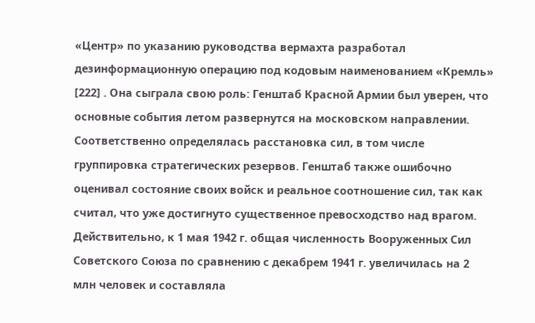«Центр» по указанию руководства вермахта разработал дезинформационную операцию под кодовым наименованием «Кремль» [222] . Она сыграла свою роль: Генштаб Красной Армии был уверен, что основные события летом развернутся на московском направлении. Соответственно определялась расстановка сил, в том числе группировка стратегических резервов. Генштаб также ошибочно оценивал состояние своих войск и реальное соотношение сил, так как считал, что уже достигнуто существенное превосходство над врагом. Действительно, к 1 мая 1942 г. общая численность Вооруженных Сил Советского Союза по сравнению с декабрем 1941 г. увеличилась на 2 млн человек и составляла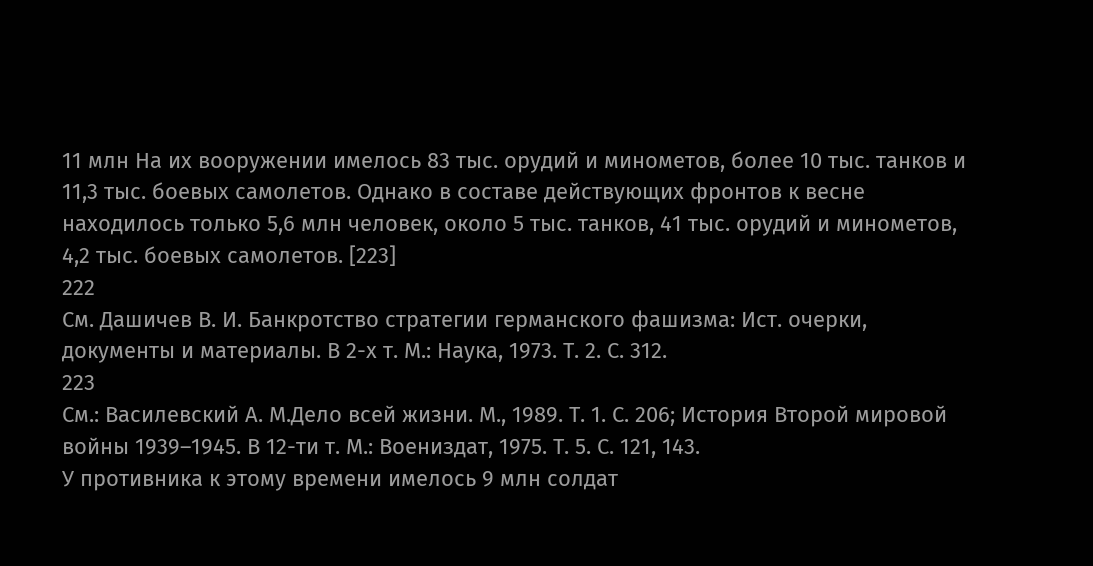11 млн На их вооружении имелось 83 тыс. орудий и минометов, более 10 тыс. танков и 11,3 тыс. боевых самолетов. Однако в составе действующих фронтов к весне находилось только 5,6 млн человек, около 5 тыс. танков, 41 тыс. орудий и минометов, 4,2 тыс. боевых самолетов. [223]
222
См. Дашичев В. И. Банкротство стратегии германского фашизма: Ист. очерки, документы и материалы. В 2-х т. М.: Наука, 1973. Т. 2. С. 312.
223
См.: Василевский А. М.Дело всей жизни. М., 1989. Т. 1. С. 206; История Второй мировой войны 1939–1945. В 12-ти т. М.: Воениздат, 1975. Т. 5. С. 121, 143.
У противника к этому времени имелось 9 млн солдат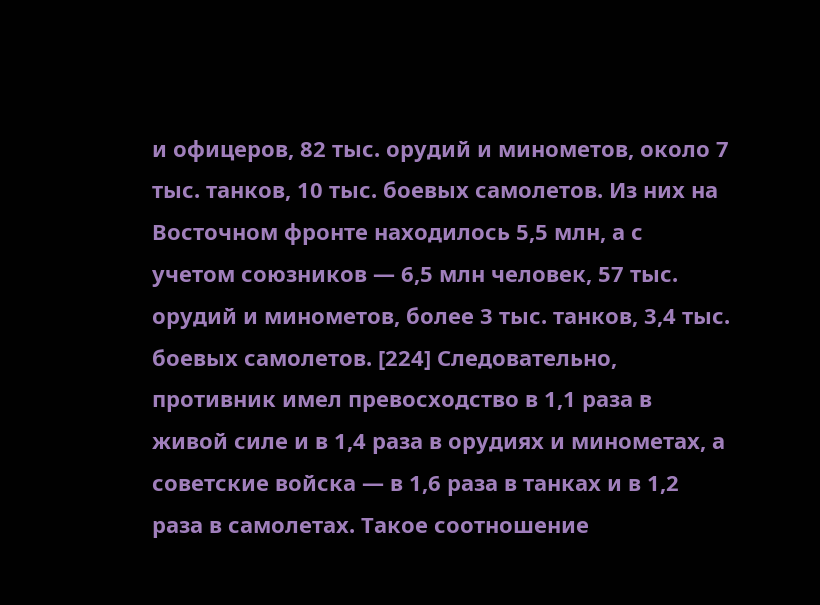и офицеров, 82 тыс. орудий и минометов, около 7 тыс. танков, 10 тыс. боевых самолетов. Из них на Восточном фронте находилось 5,5 млн, а с учетом союзников — 6,5 млн человек, 57 тыс. орудий и минометов, более 3 тыс. танков, 3,4 тыс. боевых самолетов. [224] Следовательно, противник имел превосходство в 1,1 раза в живой силе и в 1,4 раза в орудиях и минометах, а советские войска — в 1,6 раза в танках и в 1,2 раза в самолетах. Такое соотношение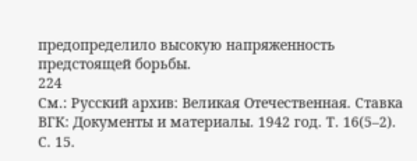предопределило высокую напряженность предстоящей борьбы.
224
См.: Русский архив: Великая Отечественная. Ставка ВГК: Документы и материалы. 1942 год. Т. 16(5–2). С. 15.